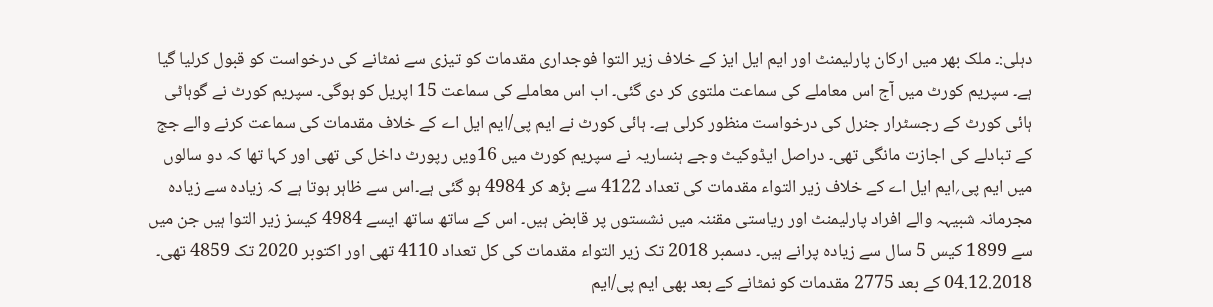دہلی:۔ ملک بھر میں ارکان پارلیمنٹ اور ایم ایل ایز کے خلاف زیر التوا فوجداری مقدمات کو تیزی سے نمٹانے کی درخواست کو قبول کرلیا گیا ہے۔ سپریم کورٹ میں آج اس معاملے کی سماعت ملتوی کر دی گئی۔ اب اس معاملے کی سماعت 15 اپریل کو ہوگی۔ سپریم کورٹ نے گوہاٹی ہائی کورٹ کے رجسٹرار جنرل کی درخواست منظور کرلی ہے۔ ہائی کورٹ نے ایم پی/ایم ایل اے کے خلاف مقدمات کی سماعت کرنے والے جج کے تبادلے کی اجازت مانگی تھی۔ دراصل ایڈوکیٹ وجے ہنساریہ نے سپریم کورٹ میں 16ویں رپورٹ داخل کی تھی اور کہا تھا کہ دو سالوں میں ایم پی؍ایم ایل اے کے خلاف زیر التواء مقدمات کی تعداد 4122 سے بڑھ کر 4984 ہو گئی ہے۔اس سے ظاہر ہوتا ہے کہ زیادہ سے زیادہ مجرمانہ شبیہہ والے افراد پارلیمنٹ اور ریاستی مقننہ میں نشستوں پر قابض ہیں۔ اس کے ساتھ ساتھ ایسے 4984 کیسز زیر التوا ہیں جن میں سے 1899 کیس 5 سال سے زیادہ پرانے ہیں۔ دسمبر 2018 تک زیر التواء مقدمات کی کل تعداد 4110 تھی اور اکتوبر 2020 تک 4859 تھی۔ 04.12.2018 کے بعد 2775 مقدمات کو نمٹانے کے بعد بھی ایم پی/ایم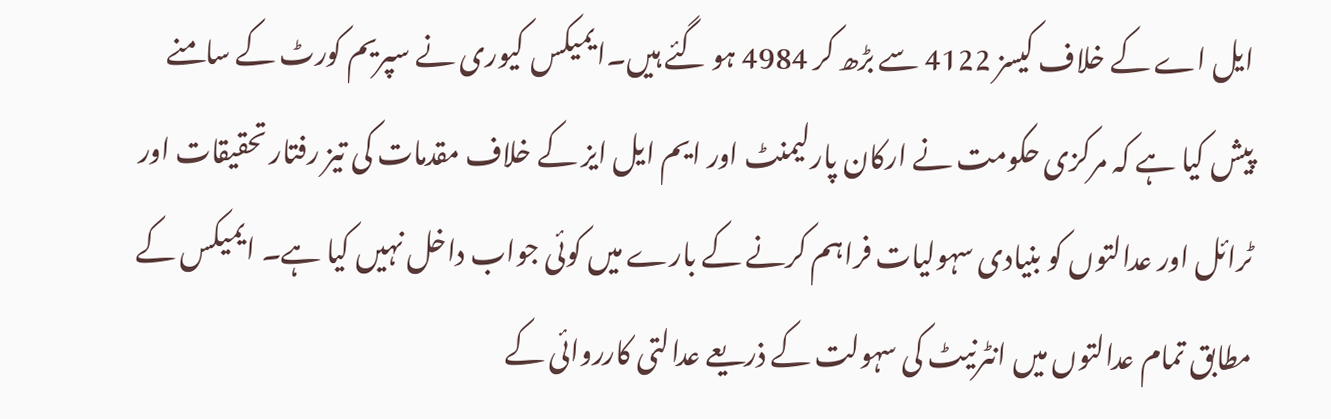ایل اے کے خلاف کیسز 4122 سے بڑھ کر 4984 ہو گئے ہیں۔ایمیکس کیوری نے سپریم کورٹ کے سامنے پیش کیا ہے کہ مرکزی حکومت نے ارکان پارلیمنٹ اور ایم ایل ایز کے خلاف مقدمات کی تیز رفتار تحقیقات اور ٹرائل اور عدالتوں کو بنیادی سہولیات فراہم کرنے کے بارے میں کوئی جواب داخل نہیں کیا ہے۔ ایمیکس کے مطابق تمام عدالتوں میں انٹرنیٹ کی سہولت کے ذریعے عدالتی کارروائی کے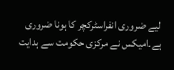لیے ضروری انفراسٹرکچر کا ہونا ضروری ہے۔امیکس نے مرکزی حکومت سے ہدایت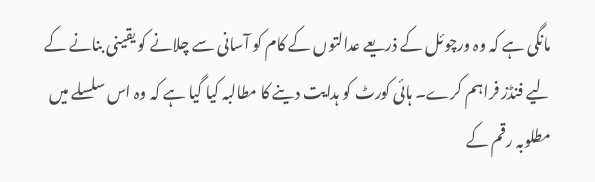مانگی ہے کہ وہ ورچوئل کے ذریعے عدالتوں کے کام کو آسانی سے چلانے کو یقینی بنانے کے لیے فنڈز فراہم کرے۔ ہائی کورٹ کو ہدایت دینے کا مطالبہ کیا گیا ہے کہ وہ اس سلسلے میں مطلوبہ رقم کے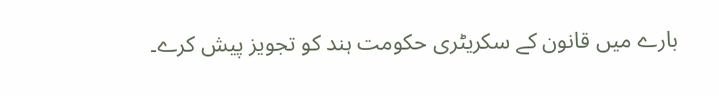بارے میں قانون کے سکریٹری حکومت ہند کو تجویز پیش کرے۔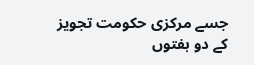جسے مرکزی حکومت تجویز کے دو ہفتوں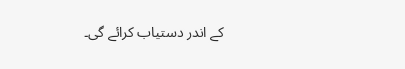کے اندر دستیاب کرائے گی۔